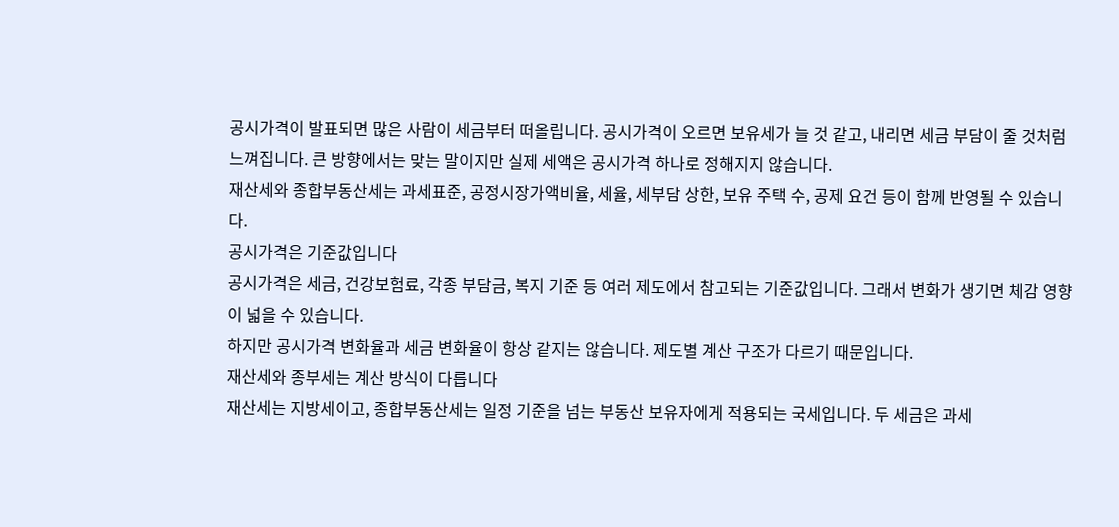공시가격이 발표되면 많은 사람이 세금부터 떠올립니다. 공시가격이 오르면 보유세가 늘 것 같고, 내리면 세금 부담이 줄 것처럼 느껴집니다. 큰 방향에서는 맞는 말이지만 실제 세액은 공시가격 하나로 정해지지 않습니다.
재산세와 종합부동산세는 과세표준, 공정시장가액비율, 세율, 세부담 상한, 보유 주택 수, 공제 요건 등이 함께 반영될 수 있습니다.
공시가격은 기준값입니다
공시가격은 세금, 건강보험료, 각종 부담금, 복지 기준 등 여러 제도에서 참고되는 기준값입니다. 그래서 변화가 생기면 체감 영향이 넓을 수 있습니다.
하지만 공시가격 변화율과 세금 변화율이 항상 같지는 않습니다. 제도별 계산 구조가 다르기 때문입니다.
재산세와 종부세는 계산 방식이 다릅니다
재산세는 지방세이고, 종합부동산세는 일정 기준을 넘는 부동산 보유자에게 적용되는 국세입니다. 두 세금은 과세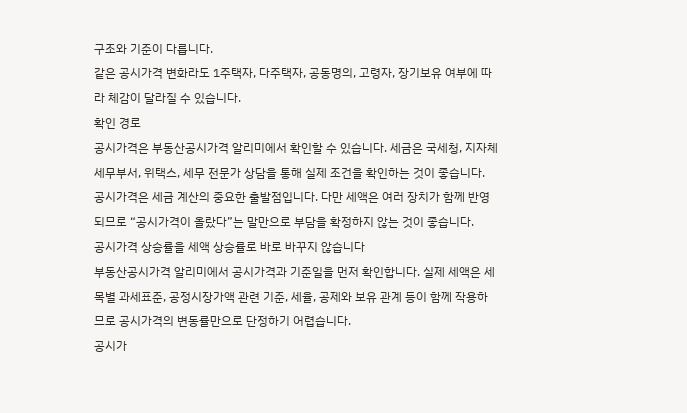구조와 기준이 다릅니다.
같은 공시가격 변화라도 1주택자, 다주택자, 공동명의, 고령자, 장기보유 여부에 따라 체감이 달라질 수 있습니다.
확인 경로
공시가격은 부동산공시가격 알리미에서 확인할 수 있습니다. 세금은 국세청, 지자체 세무부서, 위택스, 세무 전문가 상담을 통해 실제 조건을 확인하는 것이 좋습니다.
공시가격은 세금 계산의 중요한 출발점입니다. 다만 세액은 여러 장치가 함께 반영되므로 “공시가격이 올랐다”는 말만으로 부담을 확정하지 않는 것이 좋습니다.
공시가격 상승률을 세액 상승률로 바로 바꾸지 않습니다
부동산공시가격 알리미에서 공시가격과 기준일을 먼저 확인합니다. 실제 세액은 세목별 과세표준, 공정시장가액 관련 기준, 세율, 공제와 보유 관계 등이 함께 작용하므로 공시가격의 변동률만으로 단정하기 어렵습니다.
공시가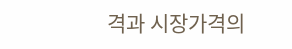격과 시장가격의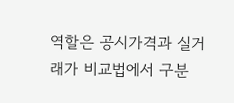역할은 공시가격과 실거래가 비교법에서 구분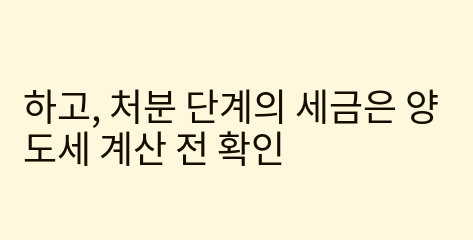하고, 처분 단계의 세금은 양도세 계산 전 확인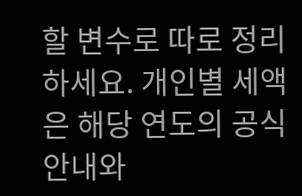할 변수로 따로 정리하세요. 개인별 세액은 해당 연도의 공식 안내와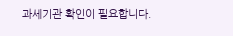과세기관 확인이 필요합니다.